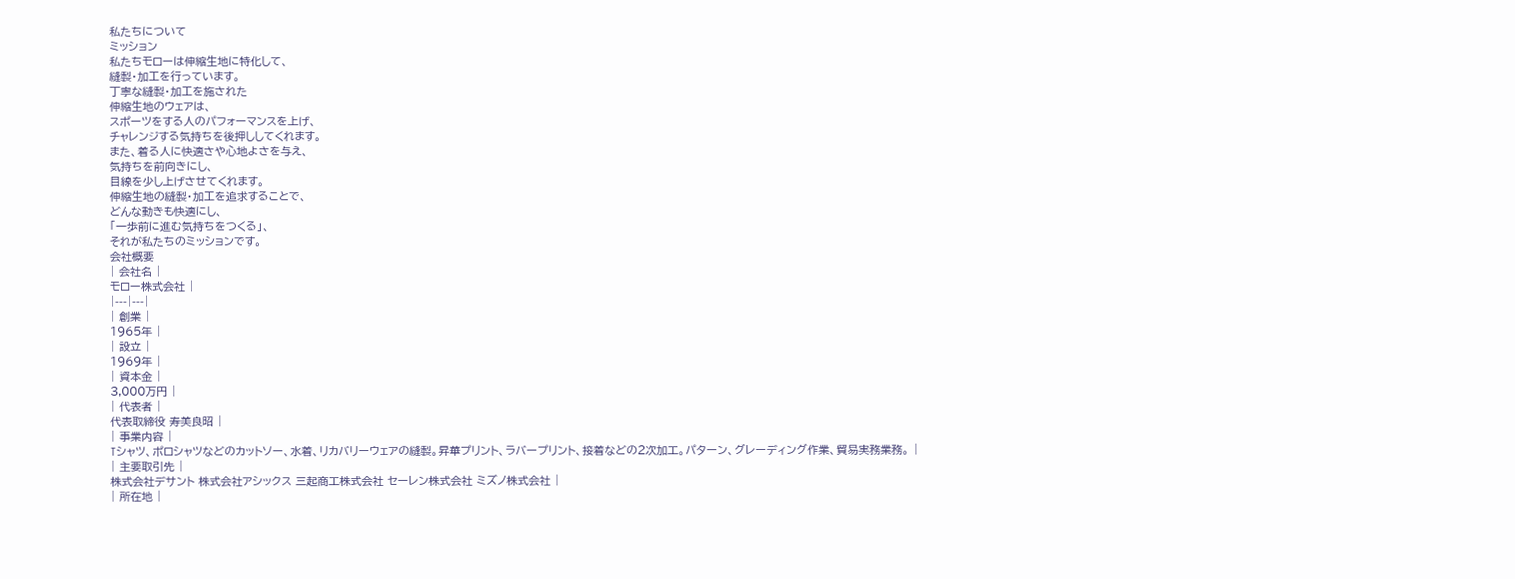私たちについて
ミッション
私たちモローは伸縮⽣地に特化して、
縫製・加⼯を⾏っています。
丁寧な縫製・加⼯を施された
伸縮⽣地のウェアは、
スポーツをする⼈のパフォーマンスを上げ、
チャレンジする気持ちを後押ししてくれます。
また、着る⼈に快適さや⼼地よさを与え、
気持ちを前向きにし、
⽬線を少し上げさせてくれます。
伸縮⽣地の縫製・加⼯を追求することで、
どんな動きも快適にし、
「⼀歩前に進む気持ちをつくる」、
それが私たちのミッションです。
会社概要
| 会社名 |
モロー株式会社 |
|---|---|
| 創業 |
1965年 |
| 設立 |
1969年 |
| 資本金 |
3,000万円 |
| 代表者 |
代表取締役 寿美良昭 |
| 事業内容 |
Tシャツ、ポロシャツなどのカットソー、水着、リカバリーウェアの縫製。昇華プリント、ラバープリント、接着などの2次加工。パターン、グレーディング作業、貿易実務業務。 |
| 主要取引先 |
株式会社デサント 株式会社アシックス 三起商工株式会社 セーレン株式会社 ミズノ株式会社 |
| 所在地 |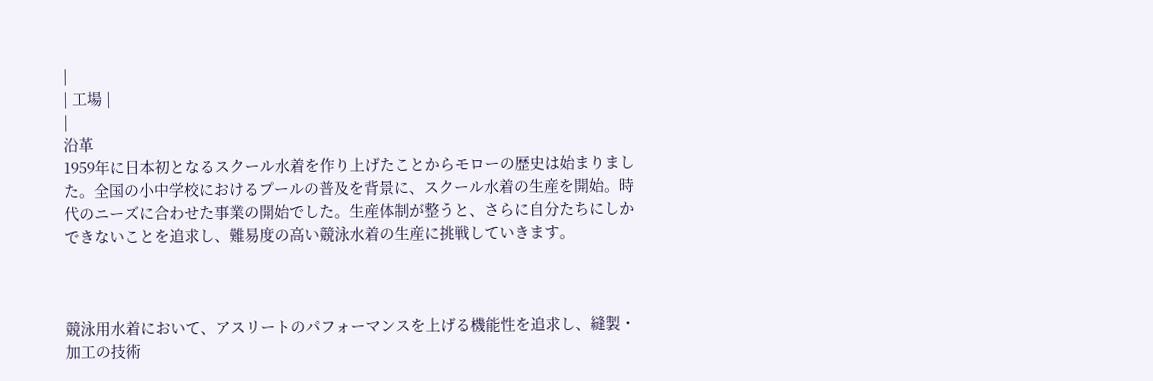|
| 工場 |
|
沿革
1959年に日本初となるスクール水着を作り上げたことからモローの歴史は始まりました。全国の小中学校におけるプールの普及を背景に、スクール水着の生産を開始。時代のニーズに合わせた事業の開始でした。生産体制が整うと、さらに自分たちにしかできないことを追求し、難易度の高い競泳水着の生産に挑戦していきます。



競泳用水着において、アスリートのパフォーマンスを上げる機能性を追求し、縫製・加工の技術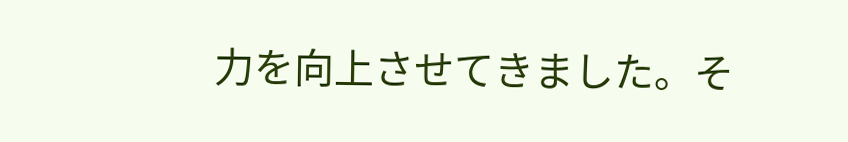力を向上させてきました。そ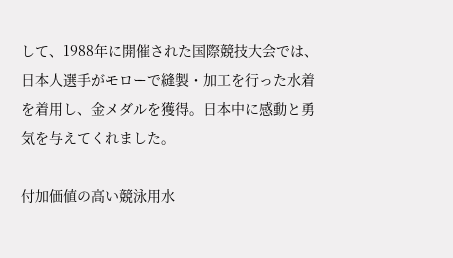して、1988年に開催された国際競技大会では、日本人選手がモローで縫製・加工を行った水着を着用し、金メダルを獲得。日本中に感動と勇気を与えてくれました。

付加価値の高い競泳用水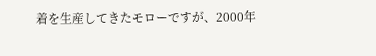着を生産してきたモローですが、2000年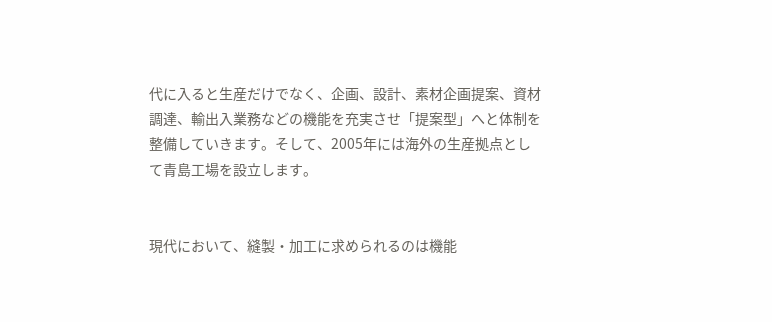代に入ると生産だけでなく、企画、設計、素材企画提案、資材調達、輸出入業務などの機能を充実させ「提案型」へと体制を整備していきます。そして、2005年には海外の生産拠点として青島工場を設立します。


現代において、縫製・加工に求められるのは機能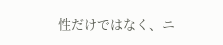性だけではなく、ニ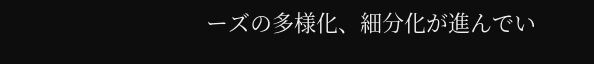ーズの多様化、細分化が進んでい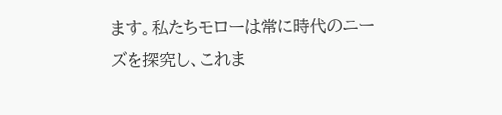ます。私たちモローは常に時代のニーズを探究し、これま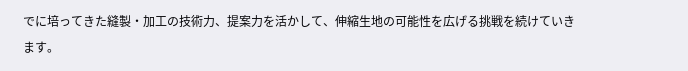でに培ってきた縫製・加工の技術力、提案力を活かして、伸縮生地の可能性を広げる挑戦を続けていきます。